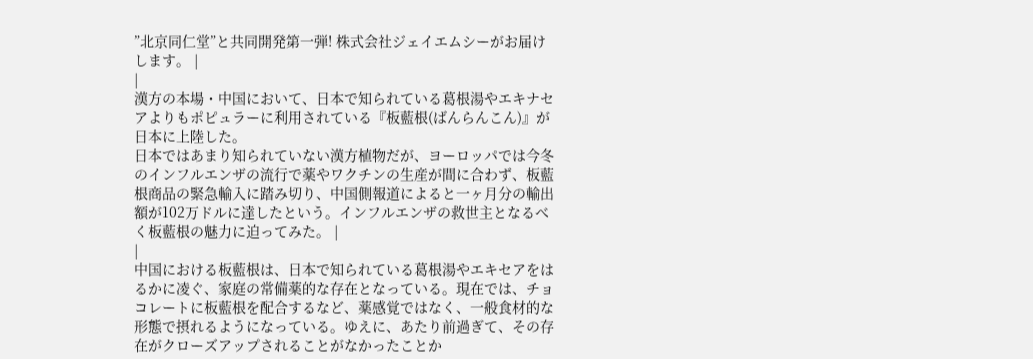”北京同仁堂”と共同開発第一弾! 株式会社ジェイエムシーがお届けします。 |
|
漢方の本場・中国において、日本で知られている葛根湯やエキナセアよりもポピュラーに利用されている『板藍根(ばんらんこん)』が日本に上陸した。
日本ではあまり知られていない漢方植物だが、ヨーロッパでは今冬のインフルエンザの流行で薬やワクチンの生産が間に合わず、板藍根商品の緊急輸入に踏み切り、中国側報道によると一ヶ月分の輸出額が102万ドルに達したという。インフルエンザの救世主となるべく板藍根の魅力に迫ってみた。 |
|
中国における板藍根は、日本で知られている葛根湯やエキセアをはるかに凌ぐ、家庭の常備薬的な存在となっている。現在では、チョコレートに板藍根を配合するなど、薬感覚ではなく、一般食材的な形態で摂れるようになっている。ゆえに、あたり前過ぎて、その存在がクローズアップされることがなかったことか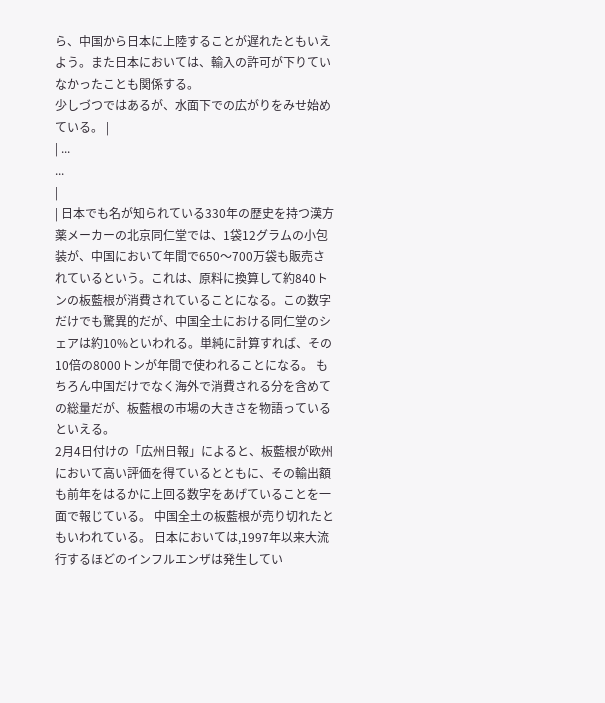ら、中国から日本に上陸することが遅れたともいえよう。また日本においては、輸入の許可が下りていなかったことも関係する。
少しづつではあるが、水面下での広がりをみせ始めている。 |
| ...
...
|
| 日本でも名が知られている330年の歴史を持つ漢方薬メーカーの北京同仁堂では、1袋12グラムの小包装が、中国において年間で650〜700万袋も販売されているという。これは、原料に換算して約840トンの板藍根が消費されていることになる。この数字だけでも驚異的だが、中国全土における同仁堂のシェアは約10%といわれる。単純に計算すれば、その10倍の8000トンが年間で使われることになる。 もちろん中国だけでなく海外で消費される分を含めての総量だが、板藍根の市場の大きさを物語っているといえる。
2月4日付けの「広州日報」によると、板藍根が欧州において高い評価を得ているとともに、その輸出額も前年をはるかに上回る数字をあげていることを一面で報じている。 中国全土の板藍根が売り切れたともいわれている。 日本においては,1997年以来大流行するほどのインフルエンザは発生してい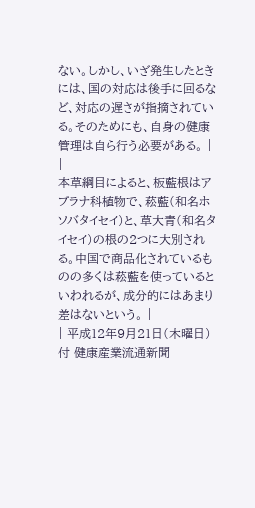ない。しかし、いざ発生したときには、国の対応は後手に回るなど、対応の遅さが指摘されている。そのためにも、自身の健康管理は自ら行う必要がある。 |
|
本草綱目によると、板藍根はアブラナ科植物で、菘藍(和名ホソバタイセイ)と、草大青(和名タイセイ)の根の2つに大別される。中国で商品化されているものの多くは菘藍を使っているといわれるが、成分的にはあまり差はないという。 |
| 平成12年9月21日(木曜日)付 健康産業流通新聞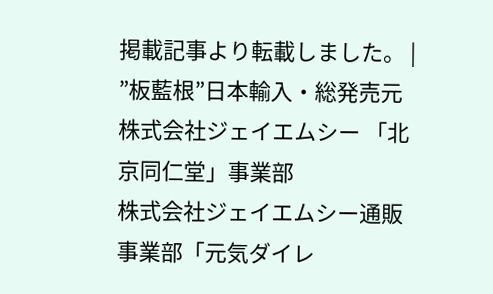掲載記事より転載しました。 |
”板藍根”日本輸入・総発売元 株式会社ジェイエムシー 「北京同仁堂」事業部
株式会社ジェイエムシー通販事業部「元気ダイレ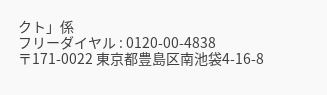クト」係
フリーダイヤル : 0120-00-4838
〒171-0022 東京都豊島区南池袋4-16-8